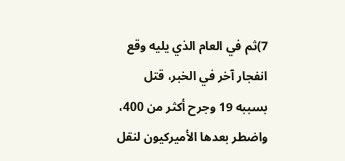7)ثم في العام الذي يليه وقع انفجار آخر في الخبر، قتل بسببه 19 وجرح أكثر من 400، واضطر بعدها الأميركيون لنقل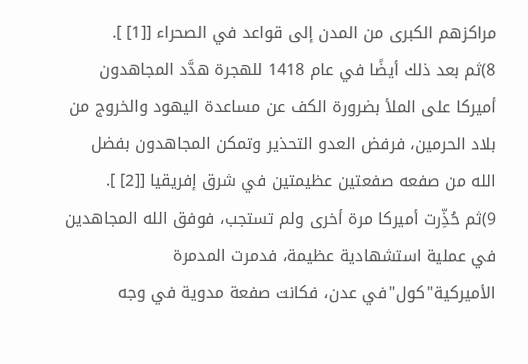مراكزهم الكبرى من المدن إلى قواعد في الصحراء [[1] ].
8)ثم بعد ذلك أيضًا في عام 1418 للهجرة هدَّد المجاهدون أميركا على الملأ بضرورة الكف عن مساعدة اليهود والخروج من بلاد الحرمين، فرفض العدو التحذير وتمكن المجاهدون بفضل الله من صفعه صفعتين عظيمتين في شرق إفريقيا [[2] ].
9)ثم حُذِّرت أميركا مرة أخرى ولم تستجب، فوفق الله المجاهدين في عملية استشهادية عظيمة، فدمرت المدمرة الأميركية"كول"في عدن، فكانت صفعة مدوية في وجه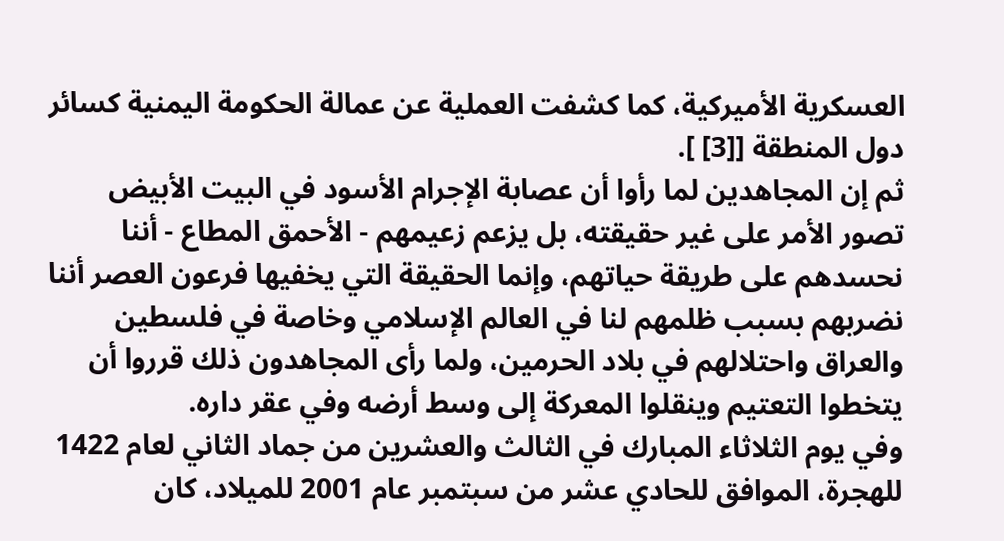العسكرية الأميركية، كما كشفت العملية عن عمالة الحكومة اليمنية كسائر دول المنطقة [[3] ].
ثم إن المجاهدين لما رأوا أن عصابة الإجرام الأسود في البيت الأبيض تصور الأمر على غير حقيقته، بل يزعم زعيمهم - الأحمق المطاع - أننا نحسدهم على طريقة حياتهم، وإنما الحقيقة التي يخفيها فرعون العصر أننا نضربهم بسبب ظلمهم لنا في العالم الإسلامي وخاصة في فلسطين والعراق واحتلالهم في بلاد الحرمين، ولما رأى المجاهدون ذلك قرروا أن يتخطوا التعتيم وينقلوا المعركة إلى وسط أرضه وفي عقر داره.
وفي يوم الثلاثاء المبارك في الثالث والعشرين من جماد الثاني لعام 1422 للهجرة، الموافق للحادي عشر من سبتمبر عام 2001 للميلاد، كان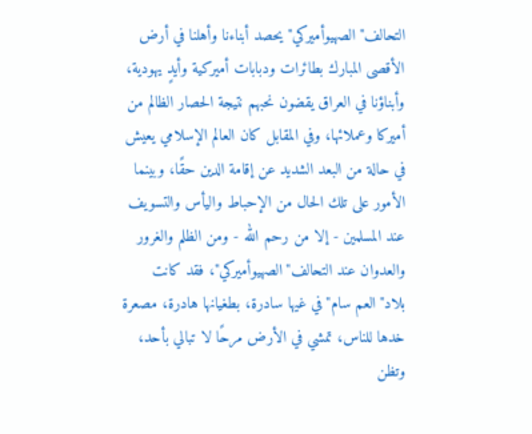التحالف"الصهيوأميركي"يحصد أبناءنا وأهلنا في أرض الأقصى المبارك بطائرات ودبابات أميركية وأيدٍ يهودية، وأبناؤنا في العراق يقضون نحبهم نتيجة الحصار الظالم من أميركا وعملائها، وفي المقابل كان العالم الإسلامي يعيش في حالة من البعد الشديد عن إقامة الدين حقًا، وبينما الأمور على تلك الحال من الإحباط واليأس والتسويف عند المسلمين - إلا من رحم الله - ومن الظلم والغرور والعدوان عند التحالف"الصهيوأميركي"، فقد كانت بلاد"العم سام"في غيها سادرة، بطغيانها هادرة، مصعرة خدها للناس، تمشي في الأرض مرحًا لا تبالي بأحد، وتظن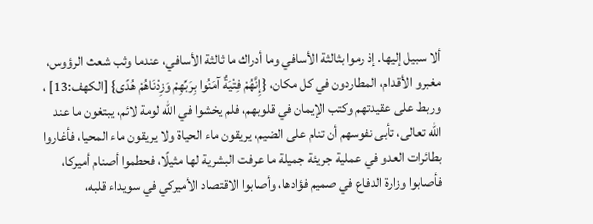ألا سبيل إليها. إذ رموا بثالثة الأسافي وما أدراك ما ثالثة الأسافي، عندما وثب شعث الرؤوس، مغبرو الأقدام، المطاردون في كل مكان، {إِنَّهُمْ فِتْيَةٌ آمَنُوا بِرَبِّهِمْ وَزِدْنَاهُمْ هُدًى} [الكهف:13] ، وربط على عقيدتهم وكتب الإيمان في قلوبهم، فلم يخشوا في الله لومة لائم، يبتغون ما عند الله تعالى، تأبى نفوسهم أن تنام على الضيم، يريقون ماء الحياة ولا يريقون ماء المحيا، فأغاروا بطائرات العدو في عملية جريئة جميلة ما عرفت البشرية لها مثيلًا، فحطموا أصنام أميركا، فأصابوا وزارة الدفاع في صميم فؤادها، وأصابوا الاقتصاد الأميركي في سويداء قلبه،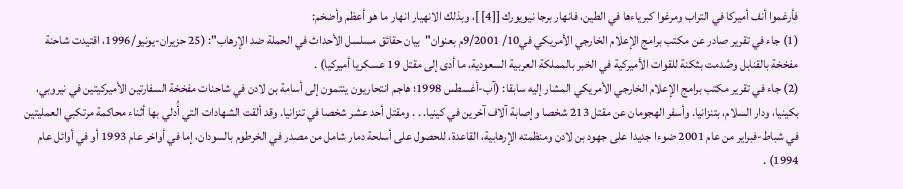فأرغموا أنف أميركا في التراب ومرغوا كبرياءها في الطين، فانهار برجا نيويورك [[4] ]، وبذلك الانهيار انهار ما هو أعظم وأضخم:
(1) جاء في تقرير صادر عن مكتب برامج الإعلام الخارجي الأمريكي في10/ 9/2001م بعنوان"بيان حقائق مسلسل الأحداث في الحملة ضد الإرهاب": (25 حزيران-يونيو/1996، اقتيدت شاحنة مفخخة بالقنابل وصُدمت بثكنة للقوات الأميركية في الخبر بالمملكة العربية السعودية، ما أدى إلى مقتل 19 عسكريا أميركيا) .
(2) جاء في تقرير مكتب برامج الإعلام الخارجي الأمريكي المشار إليه سابقا: (آب-أغسطس 1998؛ هاجم انتحاريون ينتمون إلى أسامة بن لادن في شاحنات مفخخة السفارتين الأميركيتين في نيروبي، بكينيا، ودار السلام، بتنزانيا. وأسفر الهجومان عن مقتل 213 شخصا وإصابة آلاف آخرين في كينيا. . . ومقتل أحد عشر شخصا في تنزانيا. وقد ألقت الشهادات التي أُدلي بها أثناء محاكمة مرتكبي العمليتين في شباط-فبراير من عام 2001 ضوءا جديدا على جهود بن لادن ومنظمته الإرهابية، القاعدة، للحصول على أسلحة دمار شامل من مصدر في الخرطوم بالسودان، إما في أواخر عام 1993 أو في أوائل عام 1994) .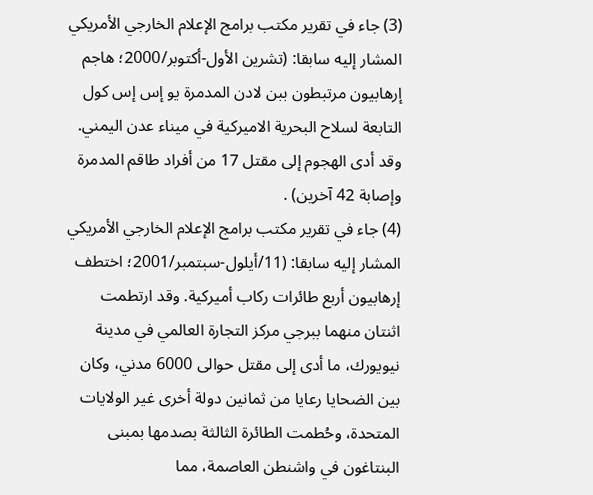(3) جاء في تقرير مكتب برامج الإعلام الخارجي الأمريكي المشار إليه سابقا: (تشرين الأول-أكتوبر/2000؛ هاجم إرهابيون مرتبطون ببن لادن المدمرة يو إس إس كول التابعة لسلاح البحرية الاميركية في ميناء عدن اليمني. وقد أدى الهجوم إلى مقتل 17 من أفراد طاقم المدمرة وإصابة 42 آخرين) .
(4) جاء في تقرير مكتب برامج الإعلام الخارجي الأمريكي المشار إليه سابقا: (11/أيلول-سبتمبر/2001؛ اختطف إرهابيون أربع طائرات ركاب أميركية. وقد ارتطمت اثنتان منهما ببرجي مركز التجارة العالمي في مدينة نيويورك، ما أدى إلى مقتل حوالى 6000 مدني، وكان بين الضحايا رعايا من ثمانين دولة أخرى غير الولايات المتحدة، وحُطمت الطائرة الثالثة بصدمها بمبنى البنتاغون في واشنطن العاصمة، مما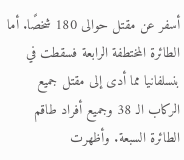أسفر عن مقتل حوالى 180 شخصًا. أما الطائرة المختطفة الرابعة فسقطت في بنسلفانيا مما أدى إلى مقتل جميع الركاب الـ 38 وجميع أفراد طاقم الطائرة السبعة. وأظهرت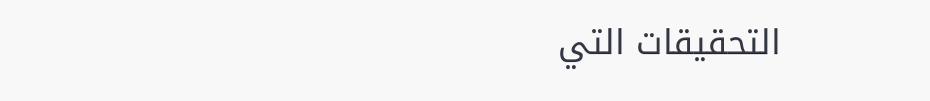التحقيقات التي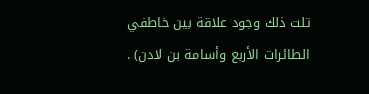تلت ذلك وجود علاقة بين خاطفي الطائرات الأربع وأسامة بن لادن) .